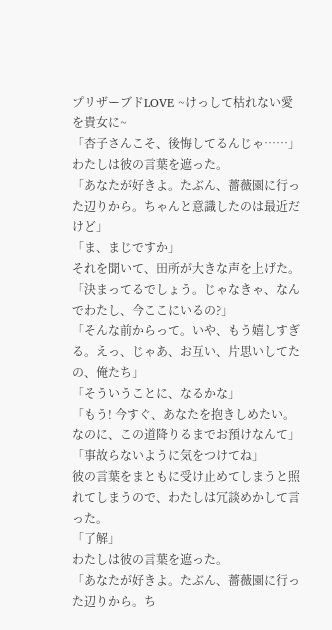プリザーブドLOVE ~けっして枯れない愛を貴女に~
「杏子さんこそ、後悔してるんじゃ……」
わたしは彼の言葉を遮った。
「あなたが好きよ。たぶん、薔薇園に行った辺りから。ちゃんと意識したのは最近だけど」
「ま、まじですか」
それを聞いて、田所が大きな声を上げた。
「決まってるでしょう。じゃなきゃ、なんでわたし、今ここにいるの?」
「そんな前からって。いや、もう嬉しすぎる。えっ、じゃあ、お互い、片思いしてたの、俺たち」
「そういうことに、なるかな」
「もう! 今すぐ、あなたを抱きしめたい。なのに、この道降りるまでお預けなんて」
「事故らないように気をつけてね」
彼の言葉をまともに受け止めてしまうと照れてしまうので、わたしは冗談めかして言った。
「了解」
わたしは彼の言葉を遮った。
「あなたが好きよ。たぶん、薔薇園に行った辺りから。ち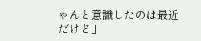ゃんと意識したのは最近だけど」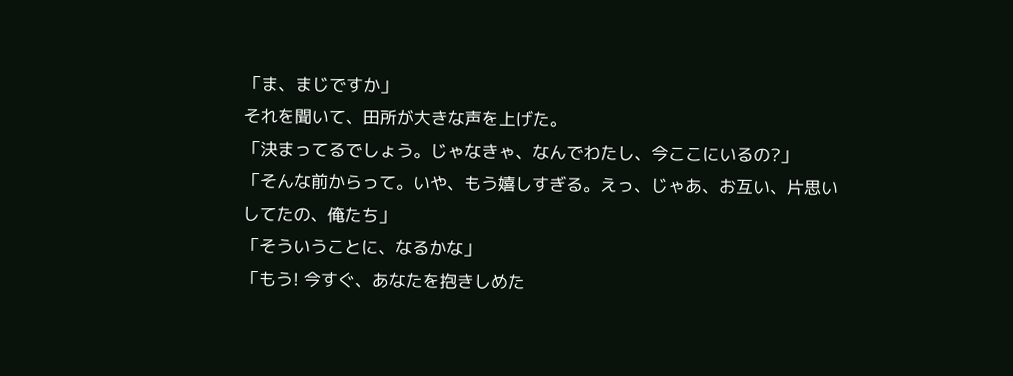「ま、まじですか」
それを聞いて、田所が大きな声を上げた。
「決まってるでしょう。じゃなきゃ、なんでわたし、今ここにいるの?」
「そんな前からって。いや、もう嬉しすぎる。えっ、じゃあ、お互い、片思いしてたの、俺たち」
「そういうことに、なるかな」
「もう! 今すぐ、あなたを抱きしめた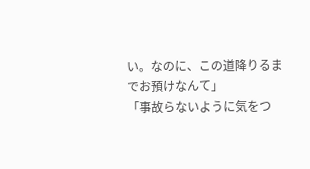い。なのに、この道降りるまでお預けなんて」
「事故らないように気をつ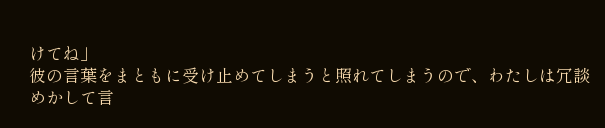けてね」
彼の言葉をまともに受け止めてしまうと照れてしまうので、わたしは冗談めかして言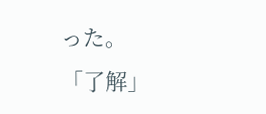った。
「了解」